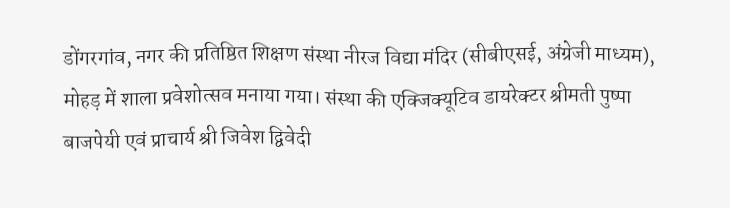डोंगरगांव, नगर की प्रतिष्ठित शिक्षण संस्था नीरज विद्या मंदिर (सीबीएसई, अंग्रेजी माध्यम), मोहड़ में शाला प्रवेशोत्सव मनाया गया। संस्था की एक्जिक्यूटिव डायरेक्टर श्रीमती पुष्पा बाजपेयी एवं प्राचार्य श्री जिवेश द्विवेदी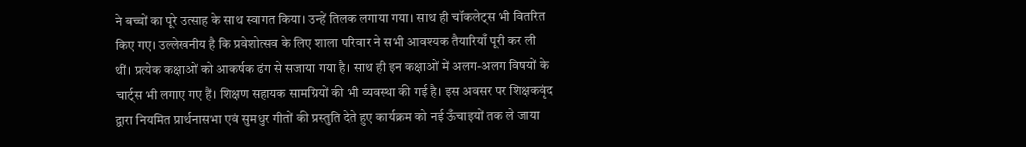ने बच्चों का पूरे उत्साह के साथ स्वागत किया। उन्हें तिलक लगाया गया। साथ ही चॉकलेट्स भी वितरित किए गए। उल्लेखनीय है कि प्रवेशोत्सव के लिए शाला परिवार ने सभी आवश्यक तैयारियाँ पूरी कर ली थीं। प्रत्येक कक्षाओं को आकर्षक ढंग से सजाया गया है। साथ ही इन कक्षाओं में अलग-अलग विषयों के चार्ट्स भी लगाए गए हैं। शिक्षण सहायक सामग्रियों की भी व्यवस्था की गई है। इस अवसर पर शिक्षकवृंद द्वारा नियमित प्रार्थनासभा एवं सुमधुर गीतों की प्रस्तुति देते हुए कार्यक्रम को नई ऊँचाइयों तक ले जाया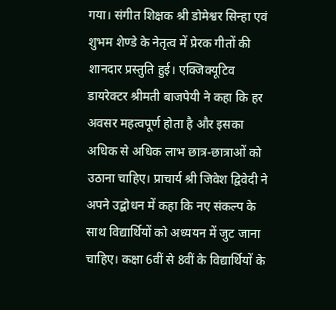गया। संगीत शिक्षक श्री डोमेश्वर सिन्हा एवं शुभम शेण्डे के नेतृत्व में प्रेरक गीतों की शानदार प्रस्तुति हुई। एक्जिक्यूटिव डायरेक्टर श्रीमती बाजपेयी ने कहा कि हर अवसर महत्वपूर्ण होता है और इसका अधिक से अधिक लाभ छात्र-छात्राओं को उठाना चाहिए। प्राचार्य श्री जिवेश द्विवेदी ने अपने उद्बोधन में कहा कि नए संकल्प के साथ विद्यार्थियों को अध्ययन में जुट जाना चाहिए। कक्षा 6वीं से 8वीं के विद्यार्थियों के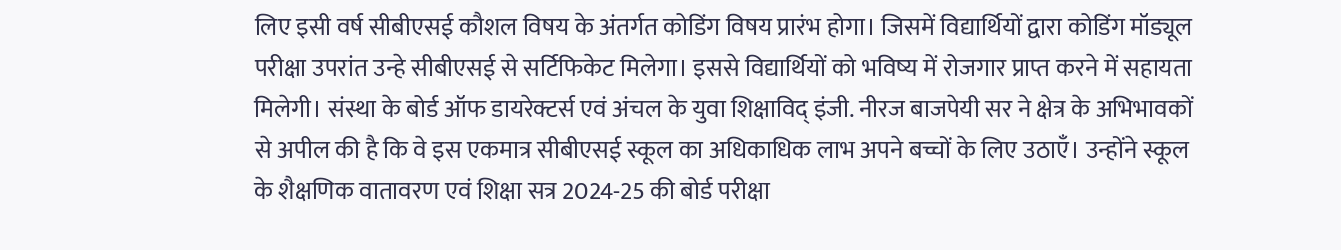लिए इसी वर्ष सीबीएसई कौशल विषय के अंतर्गत कोडिंग विषय प्रारंभ होगा। जिसमें विद्यार्थियों द्वारा कोडिंग मॉड्यूल परीक्षा उपरांत उन्हे सीबीएसई से सर्टिफिकेट मिलेगा। इससे विद्यार्थियों को भविष्य में रोजगार प्राप्त करने में सहायता मिलेगी। संस्था के बोर्ड ऑफ डायरेक्टर्स एवं अंचल के युवा शिक्षाविद् इंजी. नीरज बाजपेयी सर ने क्षेत्र के अभिभावकों से अपील की है कि वे इस एकमात्र सीबीएसई स्कूल का अधिकाधिक लाभ अपने बच्चों के लिए उठाएँ। उन्होंने स्कूल के शैक्षणिक वातावरण एवं शिक्षा सत्र 2024-25 की बोर्ड परीक्षा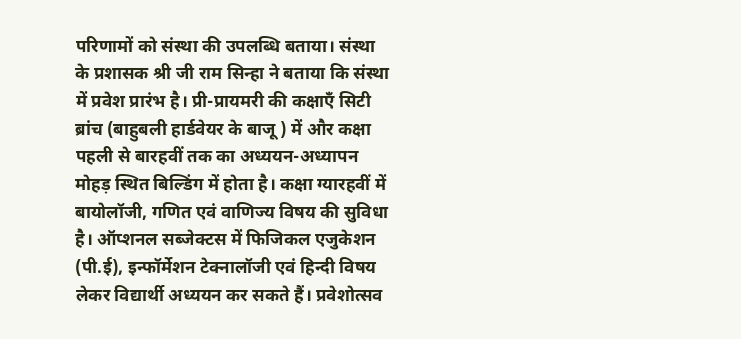परिणामों को संस्था की उपलब्धि बताया। संस्था के प्रशासक श्री जी राम सिन्हा ने बताया कि संस्था में प्रवेश प्रारंभ है। प्री-प्रायमरी की कक्षाएँ सिटी ब्रांच (बाहुबली हार्डवेयर के बाजू ) में और कक्षा पहली से बारहवीं तक का अध्ययन-अध्यापन मोहड़ स्थित बिल्डिंग में होता है। कक्षा ग्यारहवीं में बायोलॉजी, गणित एवं वाणिज्य विषय की सुविधा है। ऑप्शनल सब्जेक्टस में फिजिकल एजुकेशन (पी.ई), इन्फॉर्मेशन टेक्नालॉजी एवं हिन्दी विषय लेकर विद्यार्थी अध्ययन कर सकते हैं। प्रवेशोत्सव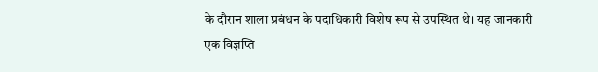के दौरान शाला प्रबंधन के पदाधिकारी विशेष रूप से उपस्थित थे। यह जानकारी एक विज्ञप्ति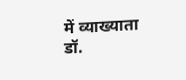में व्याख्याता डॉ.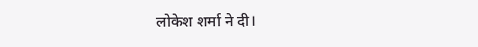लोकेश शर्मा ने दी।